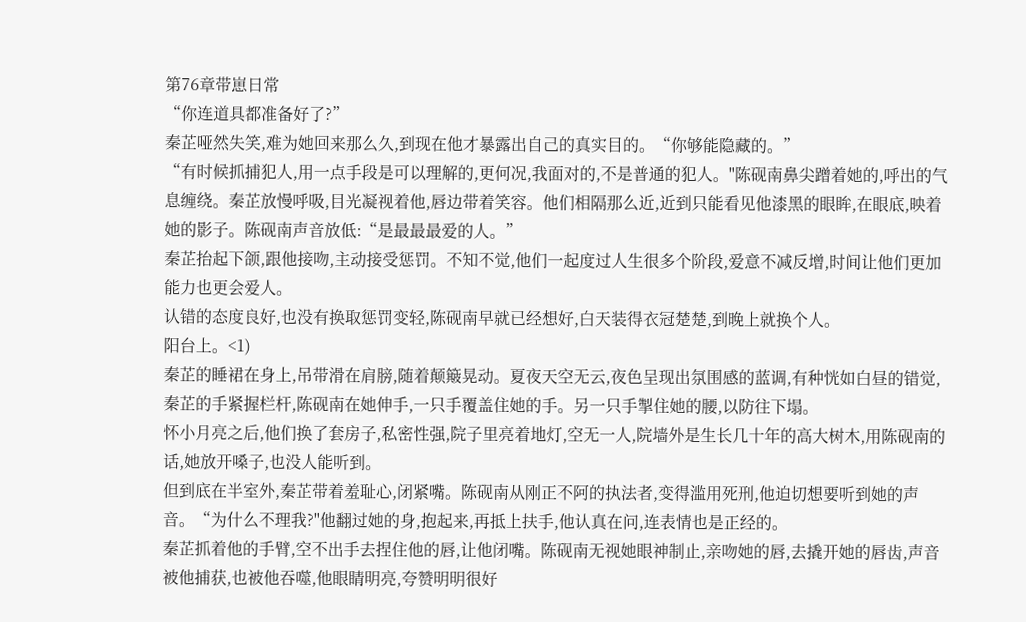第76章带崽日常
“你连道具都准备好了?”
秦芷哑然失笑,难为她回来那么久,到现在他才暴露出自己的真实目的。“你够能隐藏的。”
“有时候抓捕犯人,用一点手段是可以理解的,更何况,我面对的,不是普通的犯人。"陈砚南鼻尖蹭着她的,呼出的气息缠绕。秦芷放慢呼吸,目光凝视着他,唇边带着笑容。他们相隔那么近,近到只能看见他漆黑的眼眸,在眼底,映着她的影子。陈砚南声音放低:“是最最最爱的人。”
秦芷抬起下颌,跟他接吻,主动接受惩罚。不知不觉,他们一起度过人生很多个阶段,爱意不减反增,时间让他们更加能力也更会爱人。
认错的态度良好,也没有换取惩罚变轻,陈砚南早就已经想好,白天装得衣冠楚楚,到晚上就换个人。
阳台上。<1)
秦芷的睡裙在身上,吊带滑在肩膀,随着颠簸晃动。夏夜天空无云,夜色呈现出氛围感的蓝调,有种恍如白昼的错觉,秦芷的手紧握栏杆,陈砚南在她伸手,一只手覆盖住她的手。另一只手掣住她的腰,以防往下塌。
怀小月亮之后,他们换了套房子,私密性强,院子里亮着地灯,空无一人,院墙外是生长几十年的高大树木,用陈砚南的话,她放开嗓子,也没人能听到。
但到底在半室外,秦芷带着羞耻心,闭紧嘴。陈砚南从刚正不阿的执法者,变得滥用死刑,他迫切想要听到她的声音。“为什么不理我?"他翻过她的身,抱起来,再抵上扶手,他认真在问,连表情也是正经的。
秦芷抓着他的手臂,空不出手去捏住他的唇,让他闭嘴。陈砚南无视她眼神制止,亲吻她的唇,去撬开她的唇齿,声音被他捕获,也被他吞噬,他眼睛明亮,夸赞明明很好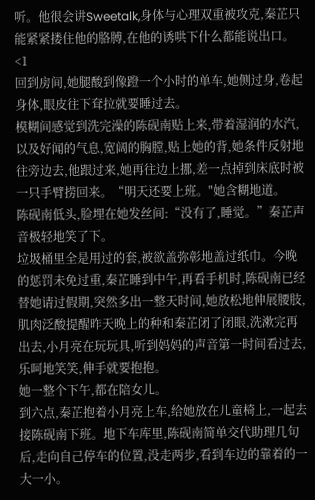听。他很会讲Sweetalk,身体与心理双重被攻克,秦芷只能紧紧搂住他的胳膊,在他的诱哄下什么都能说出口。<1
回到房间,她腿酸到像蹬一个小时的单车,她侧过身,卷起身体,眼皮往下耷拉就要睡过去。
模糊间感觉到洗完澡的陈砚南贴上来,带着湿润的水汽,以及好闻的气息,宽阔的胸膛,贴上她的背,她条件反射地往旁边去,他跟过来,她再往边上挪,差一点掉到床底时被一只手臂捞回来。“明天还要上班。"她含糊地道。
陈砚南低头,脸埋在她发丝间:“没有了,睡觉。”秦芷声音极轻地笑了下。
垃圾桶里全是用过的套,被欲盖弥彰地盖过纸巾。今晚的惩罚未免过重,秦芷睡到中午,再看手机时,陈砚南已经替她请过假期,突然多出一整天时间,她放松地伸展腰肢,肌肉泛酸提醒昨天晚上的种和秦芷闭了闭眼,洗漱完再出去,小月亮在玩玩具,听到妈妈的声音第一时间看过去,乐呵地笑笑,伸手就要抱抱。
她一整个下午,都在陪女儿。
到六点,秦芷抱着小月亮上车,给她放在儿童椅上,一起去接陈砚南下班。地下车库里,陈砚南简单交代助理几句后,走向自己停车的位置,没走两步,看到车边的靠着的一大一小。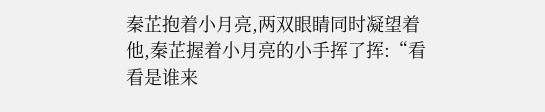秦芷抱着小月亮,两双眼睛同时凝望着他,秦芷握着小月亮的小手挥了挥:“看看是谁来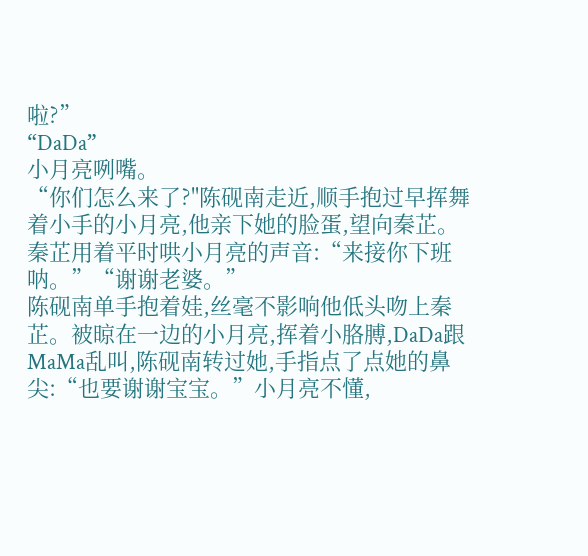啦?”
“DaDa”
小月亮咧嘴。
“你们怎么来了?"陈砚南走近,顺手抱过早挥舞着小手的小月亮,他亲下她的脸蛋,望向秦芷。
秦芷用着平时哄小月亮的声音:“来接你下班呐。”“谢谢老婆。”
陈砚南单手抱着娃,丝毫不影响他低头吻上秦芷。被晾在一边的小月亮,挥着小胳膊,DaDa跟MaMa乱叫,陈砚南转过她,手指点了点她的鼻尖:“也要谢谢宝宝。”小月亮不懂,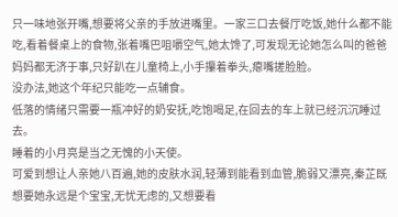只一味地张开嘴,想要将父亲的手放进嘴里。一家三口去餐厅吃饭,她什么都不能吃,看着餐桌上的食物,张着嘴巴咀嚼空气,她太馋了,可发现无论她怎么叫的爸爸妈妈都无济于事,只好趴在儿童椅上,小手攥着拳头,瘪嘴搓脸脸。
没办法,她这个年纪只能吃一点辅食。
低落的情绪只需要一瓶冲好的奶安抚,吃饱喝足,在回去的车上就已经沉沉睡过去。
睡着的小月亮是当之无愧的小天使。
可爱到想让人亲她八百遍,她的皮肤水润,轻薄到能看到血管,脆弱又漂亮,秦芷既想要她永远是个宝宝,无忧无虑的,又想要看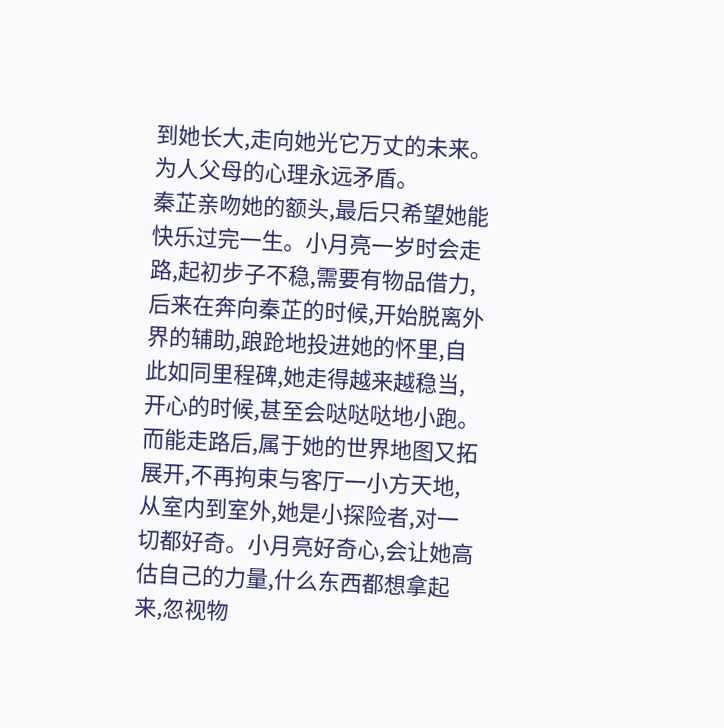到她长大,走向她光它万丈的未来。
为人父母的心理永远矛盾。
秦芷亲吻她的额头,最后只希望她能快乐过完一生。小月亮一岁时会走路,起初步子不稳,需要有物品借力,后来在奔向秦芷的时候,开始脱离外界的辅助,踉跄地投进她的怀里,自此如同里程碑,她走得越来越稳当,开心的时候,甚至会哒哒哒地小跑。而能走路后,属于她的世界地图又拓展开,不再拘束与客厅一小方天地,从室内到室外,她是小探险者,对一切都好奇。小月亮好奇心,会让她高估自己的力量,什么东西都想拿起来,忽视物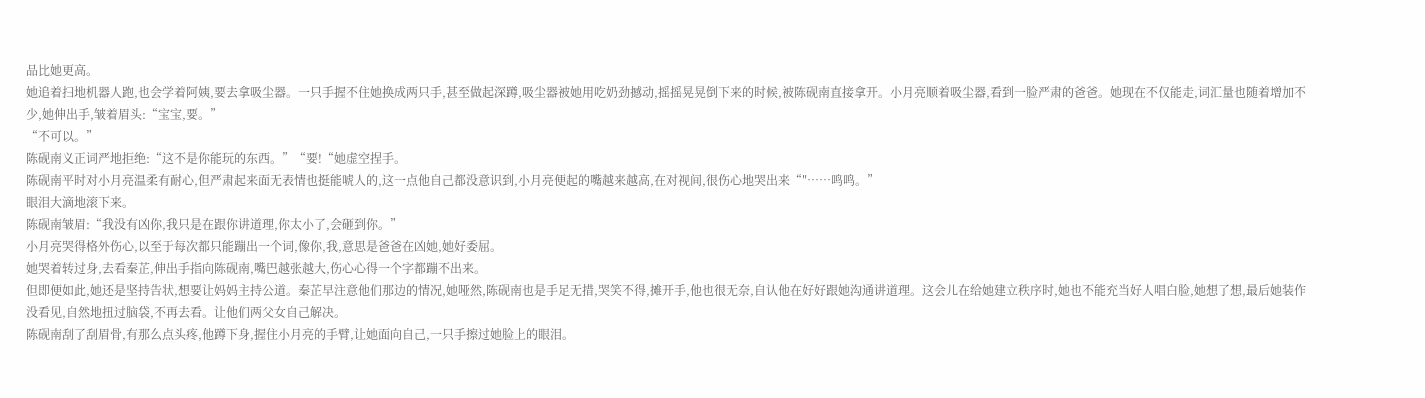品比她更高。
她追着扫地机器人跑,也会学着阿姨,要去拿吸尘器。一只手握不住她换成两只手,甚至做起深蹲,吸尘器被她用吃奶劲撼动,摇摇晃晃倒下来的时候,被陈砚南直接拿开。小月亮顺着吸尘器,看到一脸严肃的爸爸。她现在不仅能走,词汇量也随着增加不少,她伸出手,皱着眉头:“宝宝,要。”
“不可以。”
陈砚南义正词严地拒绝:“这不是你能玩的东西。”“要!“她虚空捏手。
陈砚南平时对小月亮温柔有耐心,但严肃起来面无表情也挺能唬人的,这一点他自己都没意识到,小月亮便起的嘴越来越高,在对视间,很伤心地哭出来“″……鸣鸣。”
眼泪大滴地滚下来。
陈砚南皱眉:“我没有凶你,我只是在跟你讲道理,你太小了,会砸到你。”
小月亮哭得格外伤心,以至于每次都只能蹦出一个词,像你,我,意思是爸爸在凶她,她好委屈。
她哭着转过身,去看秦芷,伸出手指向陈砚南,嘴巴越张越大,伤心心得一个字都蹦不出来。
但即便如此,她还是坚持告状,想要让妈妈主持公道。秦芷早注意他们那边的情况,她哑然,陈砚南也是手足无措,哭笑不得,摊开手,他也很无奈,自认他在好好跟她沟通讲道理。这会儿在给她建立秩序时,她也不能充当好人唱白脸,她想了想,最后她装作没看见,自然地扭过脑袋,不再去看。让他们两父女自己解决。
陈砚南刮了刮眉骨,有那么点头疼,他蹲下身,握住小月亮的手臂,让她面向自己,一只手擦过她脸上的眼泪。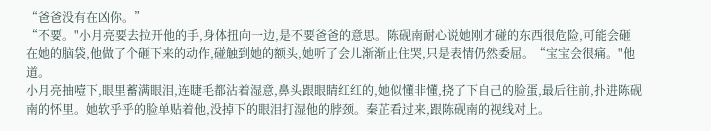“爸爸没有在凶你。”
“不要。"小月亮要去拉开他的手,身体扭向一边,是不要爸爸的意思。陈砚南耐心说她刚才碰的东西很危险,可能会砸在她的脑袋,他做了个砸下来的动作,碰触到她的额头,她听了会儿渐渐止住哭,只是表情仍然委屈。“宝宝会很痛。"他道。
小月亮抽噎下,眼里蓄满眼泪,连睫毛都沾着湿意,鼻头跟眼睛红红的,她似懂非懂,挠了下自己的脸蛋,最后往前,扑进陈砚南的怀里。她软乎乎的脸单贴着他,没掉下的眼泪打湿他的脖颈。秦芷看过来,跟陈砚南的视线对上。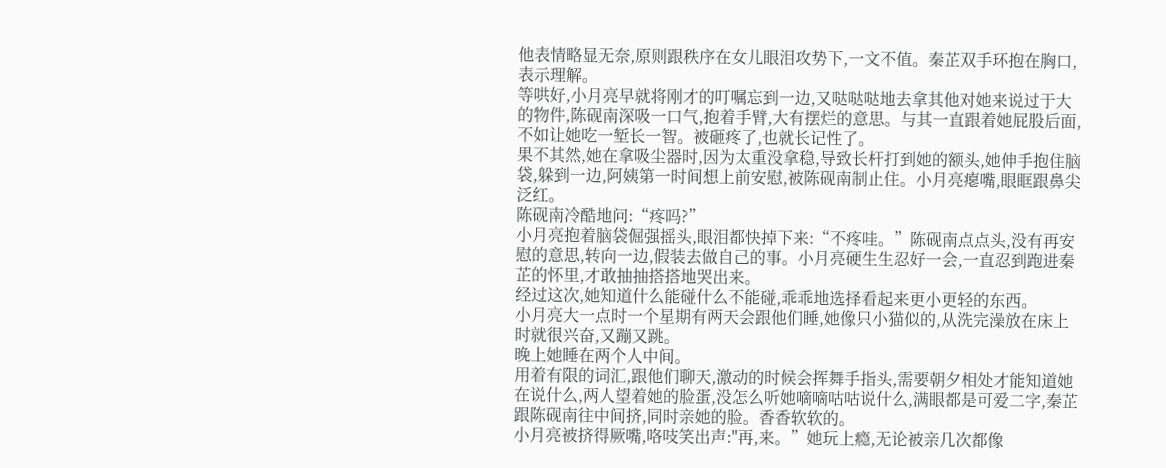他表情略显无奈,原则跟秩序在女儿眼泪攻势下,一文不值。秦芷双手环抱在胸口,表示理解。
等哄好,小月亮早就将刚才的叮嘱忘到一边,又哒哒哒地去拿其他对她来说过于大的物件,陈砚南深吸一口气,抱着手臂,大有摆烂的意思。与其一直跟着她屁股后面,不如让她吃一堑长一智。被砸疼了,也就长记性了。
果不其然,她在拿吸尘器时,因为太重没拿稳,导致长杆打到她的额头,她伸手抱住脑袋,躲到一边,阿姨第一时间想上前安慰,被陈砚南制止住。小月亮瘪嘴,眼眶跟鼻尖泛红。
陈砚南冷酷地问:“疼吗?”
小月亮抱着脑袋倔强摇头,眼泪都快掉下来:“不疼哇。”陈砚南点点头,没有再安慰的意思,转向一边,假装去做自己的事。小月亮硬生生忍好一会,一直忍到跑进秦芷的怀里,才敢抽抽搭搭地哭出来。
经过这次,她知道什么能碰什么不能碰,乖乖地选择看起来更小更轻的东西。
小月亮大一点时一个星期有两天会跟他们睡,她像只小猫似的,从洗完澡放在床上时就很兴奋,又蹦又跳。
晚上她睡在两个人中间。
用着有限的词汇,跟他们聊天,激动的时候会挥舞手指头,需要朝夕相处才能知道她在说什么,两人望着她的脸蛋,没怎么听她嘀嘀咕咕说什么,满眼都是可爱二字,秦芷跟陈砚南往中间挤,同时亲她的脸。香香软软的。
小月亮被挤得厥嘴,咯吱笑出声:"再,来。”她玩上瘾,无论被亲几次都像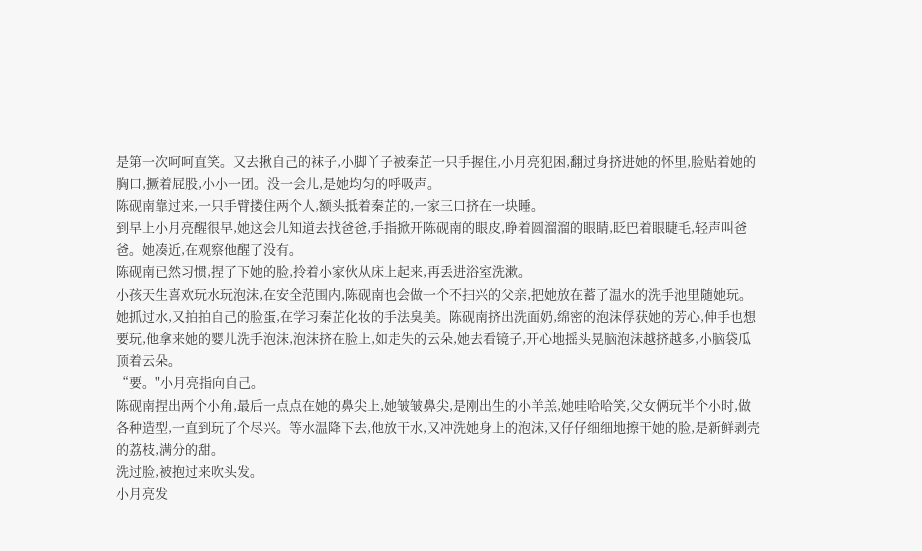是第一次呵呵直笑。又去揪自己的袜子,小脚丫子被秦芷一只手握住,小月亮犯困,翻过身挤进她的怀里,脸贴着她的胸口,撅着屁股,小小一团。没一会儿,是她均匀的呼吸声。
陈砚南靠过来,一只手臂搂住两个人,额头抵着秦芷的,一家三口挤在一块睡。
到早上小月亮醒很早,她这会儿知道去找爸爸,手指掀开陈砚南的眼皮,睁着圆溜溜的眼睛,眨巴着眼睫毛,轻声叫爸爸。她凑近,在观察他醒了没有。
陈砚南已然习惯,捏了下她的脸,拎着小家伙从床上起来,再丢进浴室洗漱。
小孩天生喜欢玩水玩泡沫,在安全范围内,陈砚南也会做一个不扫兴的父亲,把她放在蓄了温水的洗手池里随她玩。她抓过水,又拍拍自己的脸蛋,在学习秦芷化妆的手法臭美。陈砚南挤出洗面奶,绵密的泡沫俘获她的芳心,伸手也想要玩,他拿来她的婴儿洗手泡沫,泡沫挤在脸上,如走失的云朵,她去看镜子,开心地摇头晃脑泡沫越挤越多,小脑袋瓜顶着云朵。
“要。"小月亮指向自己。
陈砚南捏出两个小角,最后一点点在她的鼻尖上,她皱皱鼻尖,是刚出生的小羊羔,她哇哈哈笑,父女俩玩半个小时,做各种造型,一直到玩了个尽兴。等水温降下去,他放干水,又冲洗她身上的泡沫,又仔仔细细地擦干她的脸,是新鲜剥壳的荔枝,满分的甜。
洗过脸,被抱过来吹头发。
小月亮发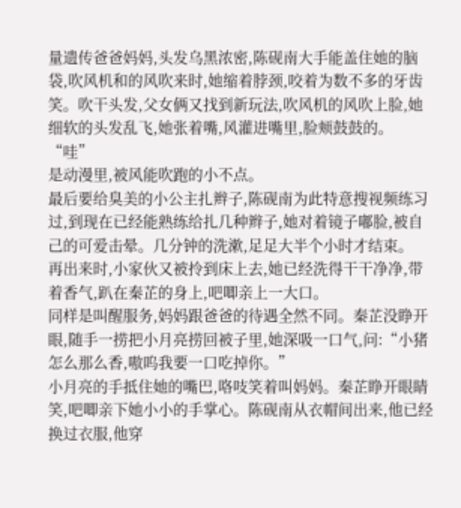量遗传爸爸妈妈,头发乌黑浓密,陈砚南大手能盖住她的脑袋,吹风机和的风吹来时,她缩着脖颈,咬着为数不多的牙齿笑。吹干头发,父女俩又找到新玩法,吹风机的风吹上脸,她细软的头发乱飞,她张着嘴,风灌进嘴里,脸颊鼓鼓的。“哇”
是动漫里,被风能吹跑的小不点。
最后要给臭美的小公主扎辫子,陈砚南为此特意搜视频练习过,到现在已经能熟练给扎几种辫子,她对着镜子嘟脸,被自己的可爱击晕。几分钟的洗漱,足足大半个小时才结束。
再出来时,小家伙又被拎到床上去,她已经洗得干干净净,带着香气,趴在秦芷的身上,吧唧亲上一大口。
同样是叫醒服务,妈妈跟爸爸的待遇全然不同。秦芷没睁开眼,随手一捞把小月亮捞回被子里,她深吸一口气,问:“小猪怎么那么香,嗷呜我要一口吃掉你。”
小月亮的手抵住她的嘴巴,咯吱笑着叫妈妈。秦芷睁开眼睛笑,吧唧亲下她小小的手掌心。陈砚南从衣帽间出来,他已经换过衣服,他穿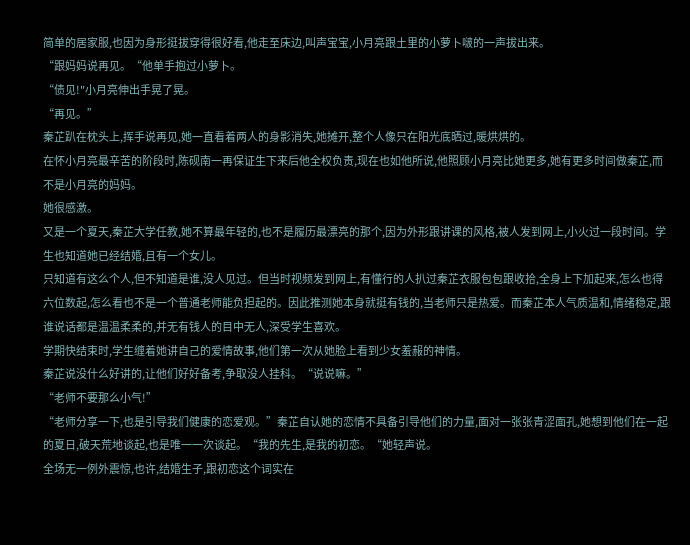简单的居家服,也因为身形挺拔穿得很好看,他走至床边,叫声宝宝,小月亮跟土里的小萝卜啵的一声拔出来。
“跟妈妈说再见。“他单手抱过小萝卜。
“债见!"小月亮伸出手晃了晃。
“再见。”
秦芷趴在枕头上,挥手说再见,她一直看着两人的身影消失,她摊开,整个人像只在阳光底晒过,暖烘烘的。
在怀小月亮最辛苦的阶段时,陈砚南一再保证生下来后他全权负责,现在也如他所说,他照顾小月亮比她更多,她有更多时间做秦芷,而不是小月亮的妈妈。
她很感激。
又是一个夏天,秦芷大学任教,她不算最年轻的,也不是履历最漂亮的那个,因为外形跟讲课的风格,被人发到网上,小火过一段时间。学生也知道她已经结婚,且有一个女儿。
只知道有这么个人,但不知道是谁,没人见过。但当时视频发到网上,有懂行的人扒过秦芷衣服包包跟收拾,全身上下加起来,怎么也得六位数起,怎么看也不是一个普通老师能负担起的。因此推测她本身就挺有钱的,当老师只是热爱。而秦芷本人气质温和,情绪稳定,跟谁说话都是温温柔柔的,并无有钱人的目中无人,深受学生喜欢。
学期快结束时,学生缠着她讲自己的爱情故事,他们第一次从她脸上看到少女羞赧的神情。
秦芷说没什么好讲的,让他们好好备考,争取没人挂科。“说说嘛。”
“老师不要那么小气!”
“老师分享一下,也是引导我们健康的恋爱观。”秦芷自认她的恋情不具备引导他们的力量,面对一张张青涩面孔,她想到他们在一起的夏日,破天荒地谈起,也是唯一一次谈起。“我的先生,是我的初恋。“她轻声说。
全场无一例外震惊,也许,结婚生子,跟初恋这个词实在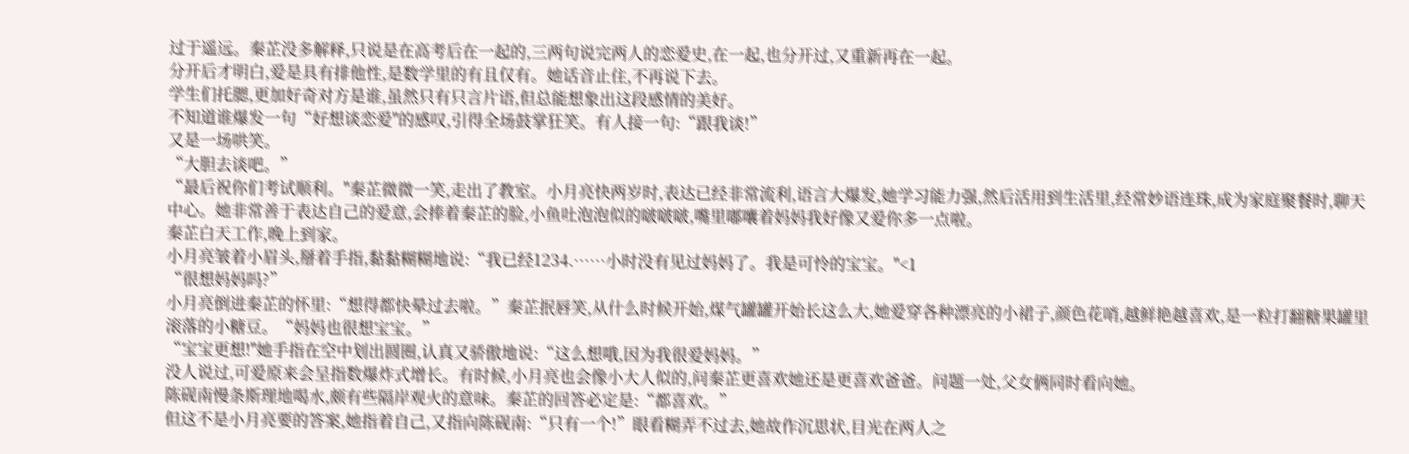过于遥远。秦芷没多解释,只说是在高考后在一起的,三两句说完两人的恋爱史,在一起,也分开过,又重新再在一起。
分开后才明白,爱是具有排他性,是数学里的有且仅有。她话音止住,不再说下去。
学生们托腮,更加好奇对方是谁,虽然只有只言片语,但总能想象出这段感情的美好。
不知道谁爆发一句“好想谈恋爱"的感叹,引得全场鼓掌狂笑。有人接一句:“跟我谈!”
又是一场哄笑。
“大胆去谈吧。”
“最后祝你们考试顺利。"秦芷微微一笑,走出了教室。小月亮快两岁时,表达已经非常流利,语言大爆发,她学习能力强,然后活用到生活里,经常妙语连珠,成为家庭聚餐时,聊天中心。她非常善于表达自己的爱意,会捧着秦芷的脸,小鱼吐泡泡似的啵啵啵,嘴里嘟囔着妈妈我好像又爱你多一点啦。
秦芷白天工作,晚上到家。
小月亮皱着小眉头,掰着手指,黏黏糊糊地说:“我已经1234.……小时没有见过妈妈了。我是可怜的宝宝。"<1
“很想妈妈吗?”
小月亮倒进秦芷的怀里:“想得都快晕过去啦。”秦芷抿唇笑,从什么时候开始,煤气罐罐开始长这么大,她爱穿各种漂亮的小裙子,颜色花哨,越鲜艳越喜欢,是一粒打翻糖果罐里滚落的小糖豆。“妈妈也很想宝宝。”
“宝宝更想!"她手指在空中划出圆圈,认真又骄傲地说:“这么想哦,因为我很爱妈妈。”
没人说过,可爱原来会呈指数爆炸式增长。有时候,小月亮也会像小大人似的,问秦芷更喜欢她还是更喜欢爸爸。问题一处,父女俩同时看向她。
陈砚南慢条斯理地喝水,颇有些隔岸观火的意味。秦芷的回答必定是:“都喜欢。”
但这不是小月亮要的答案,她指着自己,又指向陈砚南:“只有一个!”眼看糊弄不过去,她故作沉思状,目光在两人之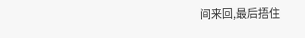间来回,最后捂住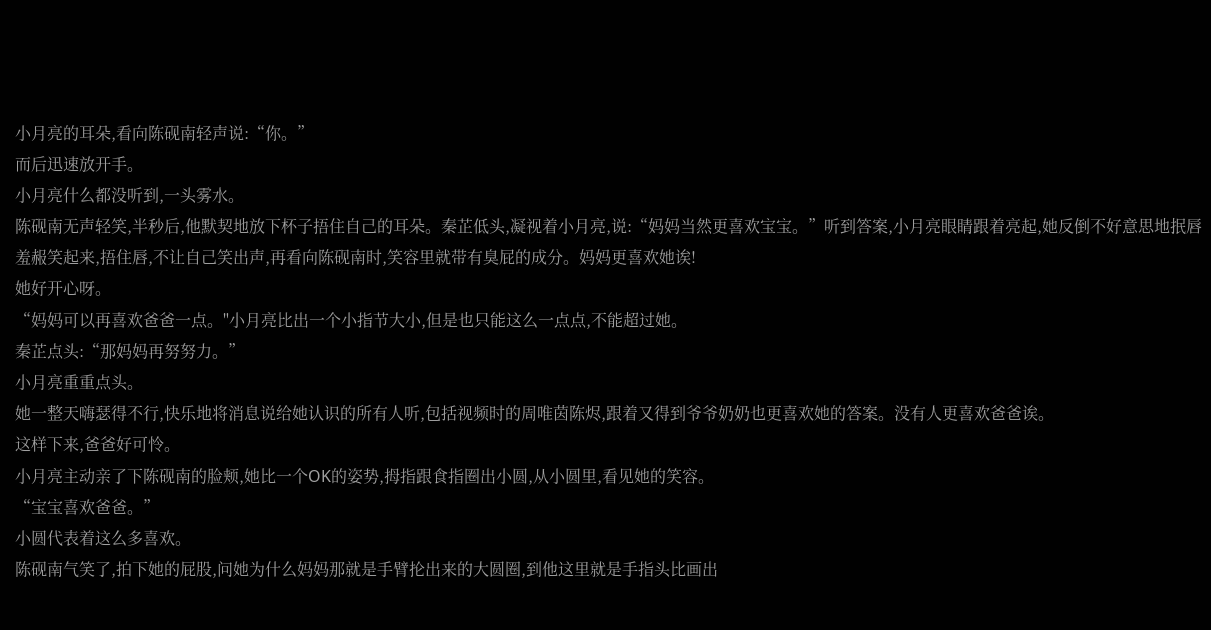小月亮的耳朵,看向陈砚南轻声说:“你。”
而后迅速放开手。
小月亮什么都没听到,一头雾水。
陈砚南无声轻笑,半秒后,他默契地放下杯子捂住自己的耳朵。秦芷低头,凝视着小月亮,说:“妈妈当然更喜欢宝宝。”听到答案,小月亮眼睛跟着亮起,她反倒不好意思地抿唇羞赧笑起来,捂住唇,不让自己笑出声,再看向陈砚南时,笑容里就带有臭屁的成分。妈妈更喜欢她诶!
她好开心呀。
“妈妈可以再喜欢爸爸一点。"小月亮比出一个小指节大小,但是也只能这么一点点,不能超过她。
秦芷点头:“那妈妈再努努力。”
小月亮重重点头。
她一整天嗨瑟得不行,快乐地将消息说给她认识的所有人听,包括视频时的周唯茵陈烬,跟着又得到爷爷奶奶也更喜欢她的答案。没有人更喜欢爸爸诶。
这样下来,爸爸好可怜。
小月亮主动亲了下陈砚南的脸颊,她比一个OK的姿势,拇指跟食指圈出小圆,从小圆里,看见她的笑容。
“宝宝喜欢爸爸。”
小圆代表着这么多喜欢。
陈砚南气笑了,拍下她的屁股,问她为什么妈妈那就是手臂抡出来的大圆圈,到他这里就是手指头比画出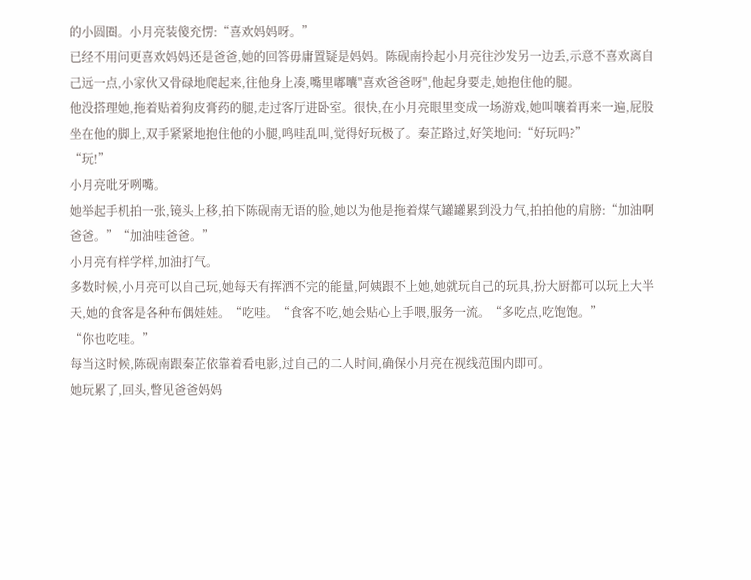的小圆圈。小月亮装傻充愣:“喜欢妈妈呀。”
已经不用问更喜欢妈妈还是爸爸,她的回答毋庸置疑是妈妈。陈砚南拎起小月亮往沙发另一边丢,示意不喜欢离自己远一点,小家伙又骨碌地爬起来,往他身上凑,嘴里嘟囔"喜欢爸爸呀",他起身要走,她抱住他的腿。
他没搭理她,拖着贴着狗皮膏药的腿,走过客厅进卧室。很快,在小月亮眼里变成一场游戏,她叫嚷着再来一遍,屁股坐在他的脚上,双手紧紧地抱住他的小腿,鸣哇乱叫,觉得好玩极了。秦芷路过,好笑地问:“好玩吗?”
“玩!”
小月亮吡牙咧嘴。
她举起手机拍一张,镜头上移,拍下陈砚南无语的脸,她以为他是拖着煤气罐罐累到没力气,拍拍他的肩膀:“加油啊爸爸。”“加油哇爸爸。”
小月亮有样学样,加油打气。
多数时候,小月亮可以自己玩,她每天有挥洒不完的能量,阿姨跟不上她,她就玩自己的玩具,扮大厨都可以玩上大半天,她的食客是各种布偶娃娃。“吃哇。“食客不吃,她会贴心上手喂,服务一流。“多吃点,吃饱饱。”
“你也吃哇。”
每当这时候,陈砚南跟秦芷依靠着看电影,过自己的二人时间,确保小月亮在视线范围内即可。
她玩累了,回头,瞥见爸爸妈妈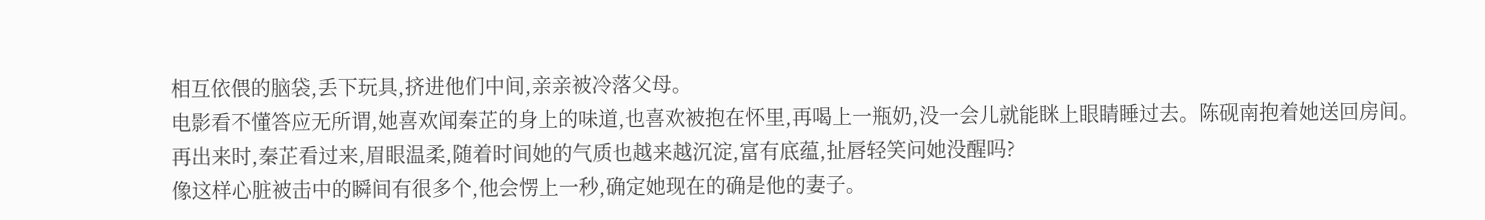相互依偎的脑袋,丢下玩具,挤进他们中间,亲亲被冷落父母。
电影看不懂答应无所谓,她喜欢闻秦芷的身上的味道,也喜欢被抱在怀里,再喝上一瓶奶,没一会儿就能眯上眼睛睡过去。陈砚南抱着她送回房间。
再出来时,秦芷看过来,眉眼温柔,随着时间她的气质也越来越沉淀,富有底蕴,扯唇轻笑问她没醒吗?
像这样心脏被击中的瞬间有很多个,他会愣上一秒,确定她现在的确是他的妻子。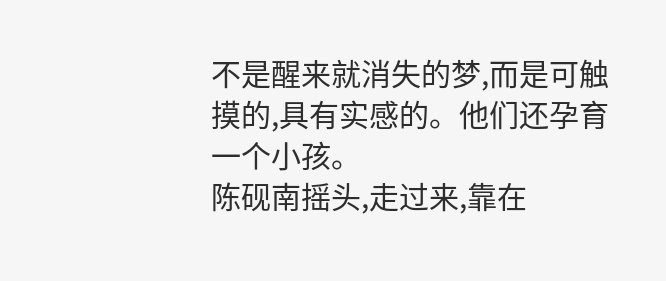不是醒来就消失的梦,而是可触摸的,具有实感的。他们还孕育一个小孩。
陈砚南摇头,走过来,靠在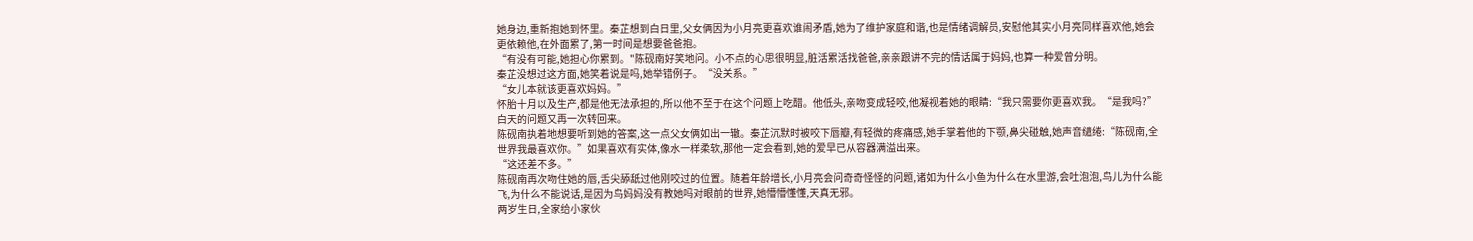她身边,重新抱她到怀里。秦芷想到白日里,父女俩因为小月亮更喜欢谁闹矛盾,她为了维护家庭和谐,也是情绪调解员,安慰他其实小月亮同样喜欢他,她会更依赖他,在外面累了,第一时间是想要爸爸抱。
“有没有可能,她担心你累到。"陈砚南好笑地问。小不点的心思很明显,脏活累活找爸爸,亲亲跟讲不完的情话属于妈妈,也算一种爱曾分明。
秦芷没想过这方面,她笑着说是吗,她举错例子。“没关系。”
“女儿本就该更喜欢妈妈。”
怀胎十月以及生产,都是他无法承担的,所以他不至于在这个问题上吃醋。他低头,亲吻变成轻咬,他凝视着她的眼睛:“我只需要你更喜欢我。“是我吗?”
白天的问题又再一次转回来。
陈砚南执着地想要听到她的答案,这一点父女俩如出一辙。秦芷沉默时被咬下唇瓣,有轻微的疼痛感,她手掌着他的下颚,鼻尖碰触,她声音缱绻:“陈砚南,全世界我最喜欢你。”如果喜欢有实体,像水一样柔软,那他一定会看到,她的爱早已从容器满溢出来。
“这还差不多。”
陈砚南再次吻住她的唇,舌尖舔舐过他刚咬过的位置。随着年龄增长,小月亮会问奇奇怪怪的问题,诸如为什么小鱼为什么在水里游,会吐泡泡,鸟儿为什么能飞,为什么不能说话,是因为鸟妈妈没有教她吗对眼前的世界,她懵懵懂懂,天真无邪。
两岁生日,全家给小家伙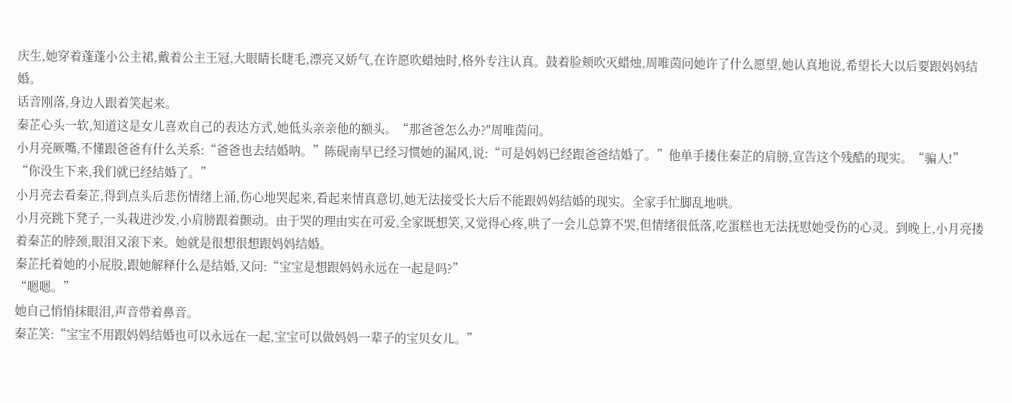庆生,她穿着蓬蓬小公主裙,戴着公主王冠,大眼睛长睫毛,漂亮又娇气,在许愿吹蜡烛时,格外专注认真。鼓着脸颊吹灭蜡烛,周唯茵问她许了什么愿望,她认真地说,希望长大以后要跟妈妈结婚。
话音刚落,身边人跟着笑起来。
秦芷心头一软,知道这是女儿喜欢自己的表达方式,她低头亲亲他的额头。“那爸爸怎么办?"周唯茵问。
小月亮厥嘴,不懂跟爸爸有什么关系:“爸爸也去结婚呐。”陈砚南早已经习惯她的漏风,说:“可是妈妈已经跟爸爸结婚了。”他单手搂住秦芷的肩膀,宣告这个残酷的现实。“骗人!”
“你没生下来,我们就已经结婚了。”
小月亮去看秦芷,得到点头后悲伤情绪上涌,伤心地哭起来,看起来情真意切,她无法接受长大后不能跟妈妈结婚的现实。全家手忙脚乱地哄。
小月亮跳下凳子,一头栽进沙发,小肩膀跟着颤动。由于哭的理由实在可爱,全家既想笑,又觉得心疼,哄了一会儿总算不哭,但情绪很低落,吃蛋糕也无法抚慰她受伤的心灵。到晚上,小月亮搂着秦芷的脖颈,眼泪又滚下来。她就是很想很想跟妈妈结婚。
秦芷托着她的小屁股,跟她解释什么是结婚,又问:“宝宝是想跟妈妈永远在一起是吗?”
“嗯嗯。”
她自己悄悄抹眼泪,声音带着鼻音。
秦芷笑:“宝宝不用跟妈妈结婚也可以永远在一起,宝宝可以做妈妈一辈子的宝贝女儿。”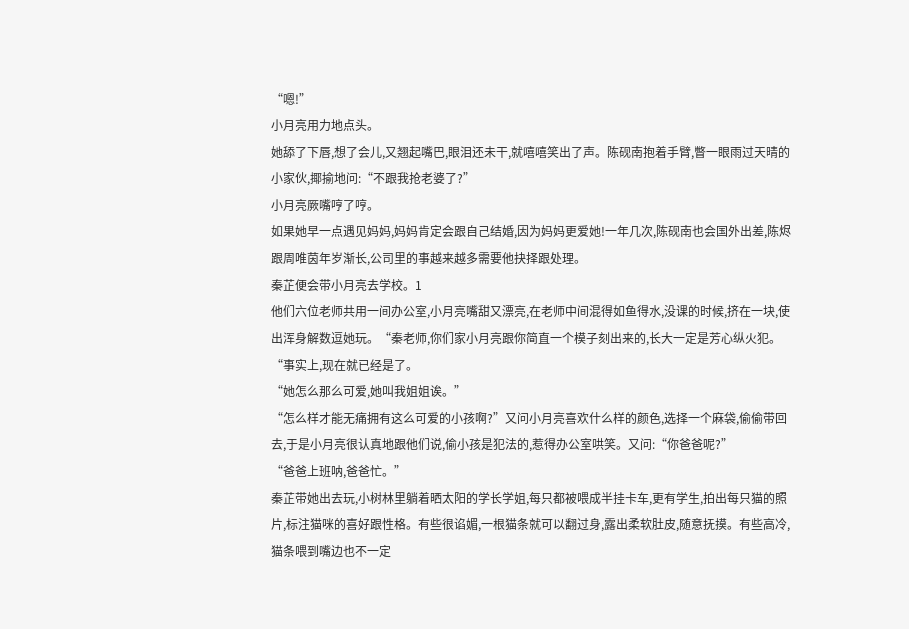“嗯!”
小月亮用力地点头。
她舔了下唇,想了会儿,又翘起嘴巴,眼泪还未干,就嘻嘻笑出了声。陈砚南抱着手臂,瞥一眼雨过天晴的小家伙,揶揄地问:“不跟我抢老婆了?”
小月亮厥嘴哼了哼。
如果她早一点遇见妈妈,妈妈肯定会跟自己结婚,因为妈妈更爱她!一年几次,陈砚南也会国外出差,陈烬跟周唯茵年岁渐长,公司里的事越来越多需要他抉择跟处理。
秦芷便会带小月亮去学校。1
他们六位老师共用一间办公室,小月亮嘴甜又漂亮,在老师中间混得如鱼得水,没课的时候,挤在一块,使出浑身解数逗她玩。“秦老师,你们家小月亮跟你简直一个模子刻出来的,长大一定是芳心纵火犯。“事实上,现在就已经是了。
“她怎么那么可爱,她叫我姐姐诶。”
“怎么样才能无痛拥有这么可爱的小孩啊?”又问小月亮喜欢什么样的颜色,选择一个麻袋,偷偷带回去,于是小月亮很认真地跟他们说,偷小孩是犯法的,惹得办公室哄笑。又问:“你爸爸呢?”
“爸爸上班呐,爸爸忙。”
秦芷带她出去玩,小树林里躺着晒太阳的学长学姐,每只都被喂成半挂卡车,更有学生,拍出每只猫的照片,标注猫咪的喜好跟性格。有些很谄媚,一根猫条就可以翻过身,露出柔软肚皮,随意抚摸。有些高冷,猫条喂到嘴边也不一定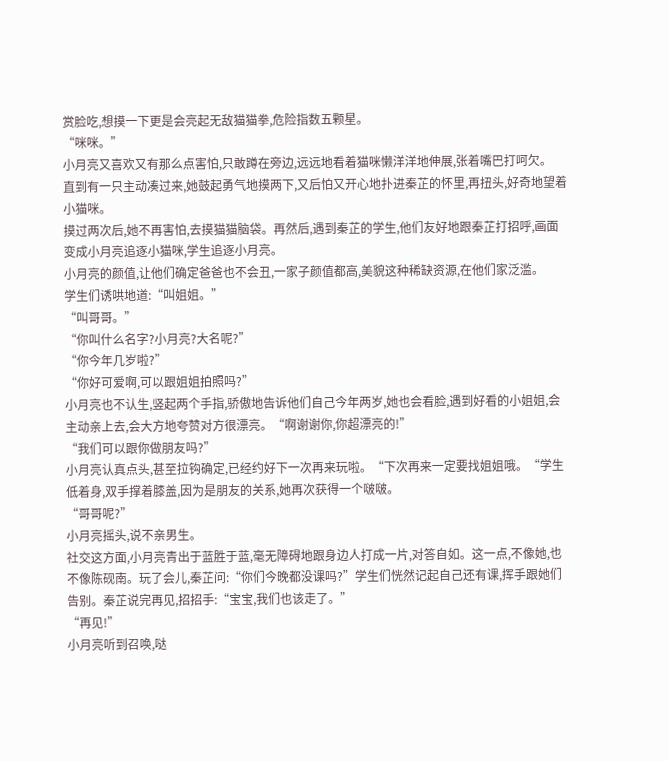赏脸吃,想摸一下更是会亮起无敌猫猫拳,危险指数五颗星。
“咪咪。”
小月亮又喜欢又有那么点害怕,只敢蹲在旁边,远远地看着猫咪懒洋洋地伸展,张着嘴巴打呵欠。
直到有一只主动凑过来,她鼓起勇气地摸两下,又后怕又开心地扑进秦芷的怀里,再扭头,好奇地望着小猫咪。
摸过两次后,她不再害怕,去摸猫猫脑袋。再然后,遇到秦芷的学生,他们友好地跟秦芷打招呼,画面变成小月亮追逐小猫咪,学生追逐小月亮。
小月亮的颜值,让他们确定爸爸也不会丑,一家子颜值都高,美貌这种稀缺资源,在他们家泛滥。
学生们诱哄地道:“叫姐姐。”
“叫哥哥。”
“你叫什么名字?小月亮?大名呢?”
“你今年几岁啦?”
“你好可爱啊,可以跟姐姐拍照吗?”
小月亮也不认生,竖起两个手指,骄傲地告诉他们自己今年两岁,她也会看脸,遇到好看的小姐姐,会主动亲上去,会大方地夸赞对方很漂亮。“啊谢谢你,你超漂亮的!”
“我们可以跟你做朋友吗?”
小月亮认真点头,甚至拉钩确定,已经约好下一次再来玩啦。“下次再来一定要找姐姐哦。“学生低着身,双手撑着膝盖,因为是朋友的关系,她再次获得一个啵啵。
“哥哥呢?”
小月亮摇头,说不亲男生。
社交这方面,小月亮青出于蓝胜于蓝,毫无障碍地跟身边人打成一片,对答自如。这一点,不像她,也不像陈砚南。玩了会儿,秦芷问:“你们今晚都没课吗?”学生们恍然记起自己还有课,挥手跟她们告别。秦芷说完再见,招招手:“宝宝,我们也该走了。”
“再见!”
小月亮听到召唤,哒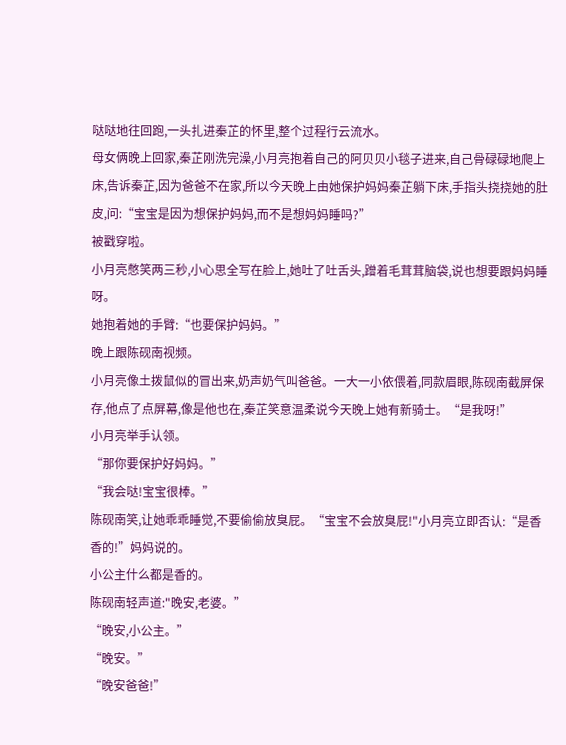哒哒地往回跑,一头扎进秦芷的怀里,整个过程行云流水。
母女俩晚上回家,秦芷刚洗完澡,小月亮抱着自己的阿贝贝小毯子进来,自己骨碌碌地爬上床,告诉秦芷,因为爸爸不在家,所以今天晚上由她保护妈妈秦芷躺下床,手指头挠挠她的肚皮,问:“宝宝是因为想保护妈妈,而不是想妈妈睡吗?”
被戳穿啦。
小月亮憋笑两三秒,小心思全写在脸上,她吐了吐舌头,蹭着毛茸茸脑袋,说也想要跟妈妈睡呀。
她抱着她的手臂:“也要保护妈妈。”
晚上跟陈砚南视频。
小月亮像土拨鼠似的冒出来,奶声奶气叫爸爸。一大一小依偎着,同款眉眼,陈砚南截屏保存,他点了点屏幕,像是他也在,秦芷笑意温柔说今天晚上她有新骑士。“是我呀!”
小月亮举手认领。
“那你要保护好妈妈。”
“我会哒!宝宝很棒。”
陈砚南笑,让她乖乖睡觉,不要偷偷放臭屁。“宝宝不会放臭屁!"小月亮立即否认:“是香香的!”妈妈说的。
小公主什么都是香的。
陈砚南轻声道:"晚安,老婆。”
“晚安,小公主。”
“晚安。”
“晚安爸爸!”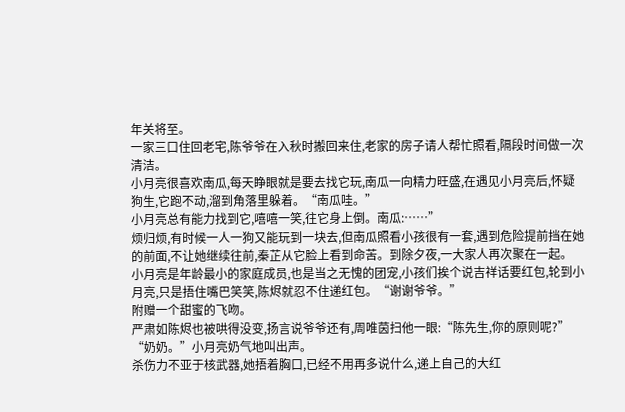年关将至。
一家三口住回老宅,陈爷爷在入秋时搬回来住,老家的房子请人帮忙照看,隔段时间做一次清洁。
小月亮很喜欢南瓜,每天睁眼就是要去找它玩,南瓜一向精力旺盛,在遇见小月亮后,怀疑狗生,它跑不动,溜到角落里躲着。“南瓜哇。”
小月亮总有能力找到它,嘻嘻一笑,往它身上倒。南瓜:……”
烦归烦,有时候一人一狗又能玩到一块去,但南瓜照看小孩很有一套,遇到危险提前挡在她的前面,不让她继续往前,秦芷从它脸上看到命苦。到除夕夜,一大家人再次聚在一起。
小月亮是年龄最小的家庭成员,也是当之无愧的团宠,小孩们挨个说吉祥话要红包,轮到小月亮,只是捂住嘴巴笑笑,陈烬就忍不住递红包。“谢谢爷爷。”
附赠一个甜蜜的飞吻。
严肃如陈烬也被哄得没变,扬言说爷爷还有,周唯茵扫他一眼:“陈先生,你的原则呢?”
“奶奶。”小月亮奶气地叫出声。
杀伤力不亚于核武器,她捂着胸口,已经不用再多说什么,递上自己的大红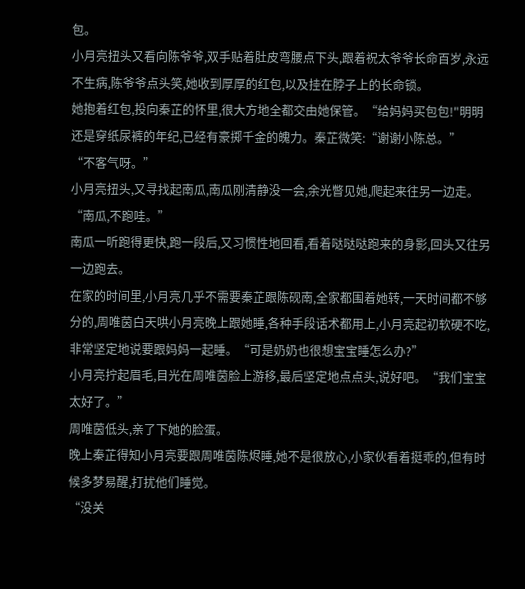包。
小月亮扭头又看向陈爷爷,双手贴着肚皮弯腰点下头,跟着祝太爷爷长命百岁,永远不生病,陈爷爷点头笑,她收到厚厚的红包,以及挂在脖子上的长命锁。
她抱着红包,投向秦芷的怀里,很大方地全都交由她保管。“给妈妈买包包!"明明还是穿纸尿裤的年纪,已经有豪掷千金的魄力。秦芷微笑:“谢谢小陈总。”
“不客气呀。”
小月亮扭头,又寻找起南瓜,南瓜刚清静没一会,余光瞥见她,爬起来往另一边走。
“南瓜,不跑哇。”
南瓜一听跑得更快,跑一段后,又习惯性地回看,看着哒哒哒跑来的身影,回头又往另一边跑去。
在家的时间里,小月亮几乎不需要秦芷跟陈砚南,全家都围着她转,一天时间都不够分的,周唯茵白天哄小月亮晚上跟她睡,各种手段话术都用上,小月亮起初软硬不吃,非常坚定地说要跟妈妈一起睡。“可是奶奶也很想宝宝睡怎么办?”
小月亮拧起眉毛,目光在周唯茵脸上游移,最后坚定地点点头,说好吧。“我们宝宝太好了。”
周唯茵低头,亲了下她的脸蛋。
晚上秦芷得知小月亮要跟周唯茵陈烬睡,她不是很放心,小家伙看着挺乖的,但有时候多梦易醒,打扰他们睡觉。
“没关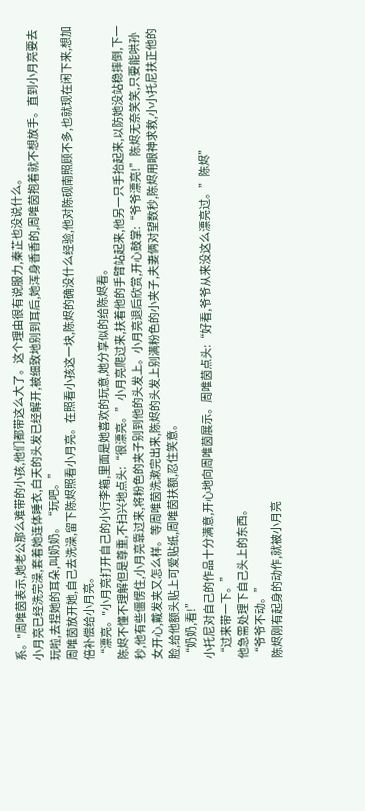系。"周唯茵表示,她老公那么难带的小孩,他们都带这么大了。这个理由很有说服力,秦芷也没说什么。
小月亮已经洗完澡,套着她连体睡衣,白天的头发已经解开,被细致地别到耳后,她浑身香香的,周唯茵抱着就不想放手。直到小月亮要去玩啦,去捏她的耳朵,叫奶奶。“玩吧。”
周唯茵放开她,自己去洗澡,留下陈烬照看小月亮。在照看小孩这一块,陈烬的确没什么经验,他对陈砚南照顾不多,也就现在闲下来,想加倍补偿给小月亮。
“漂亮。"小月亮打开自己的小行李箱,里面是她喜欢的玩意,她分享似的给陈烬看。
陈烬不懂不理解但是尊重,不扫兴地点头:“很漂亮。”小月亮爬过来,扶着他的手臂站起来,他另一只手抬起来,以防她没站稳摔倒,下一秒,他有些僵愣住,小月亮靠过来,将粉色的夹子别到他的头发上。小月亮退后欣赏,开心鼓掌:“爷爷漂亮!”陈烬无奈笑笑,只要能哄孙女开心,戴发夹又怎么样。等周唯茵洗漱完出来,陈烬的头发上别满粉色的小夹子,夫妻俩对望数秒,陈烬用眼神求救,小小托尼扶正他的脸,给他额头贴上可爱贴纸,周唯茵扶额,忍住笑意。
“奶奶,看!”
小托尼对自己的作品十分满意,开心地向周唯茵展示。周唯茵点头:“好看,爷爷从来没这么漂亮过。”陈烬”
“过来带一下。”
他急需处理下自己头上的东西。
“爷爷不动。”
陈烬刚有起身的动作,就被小月亮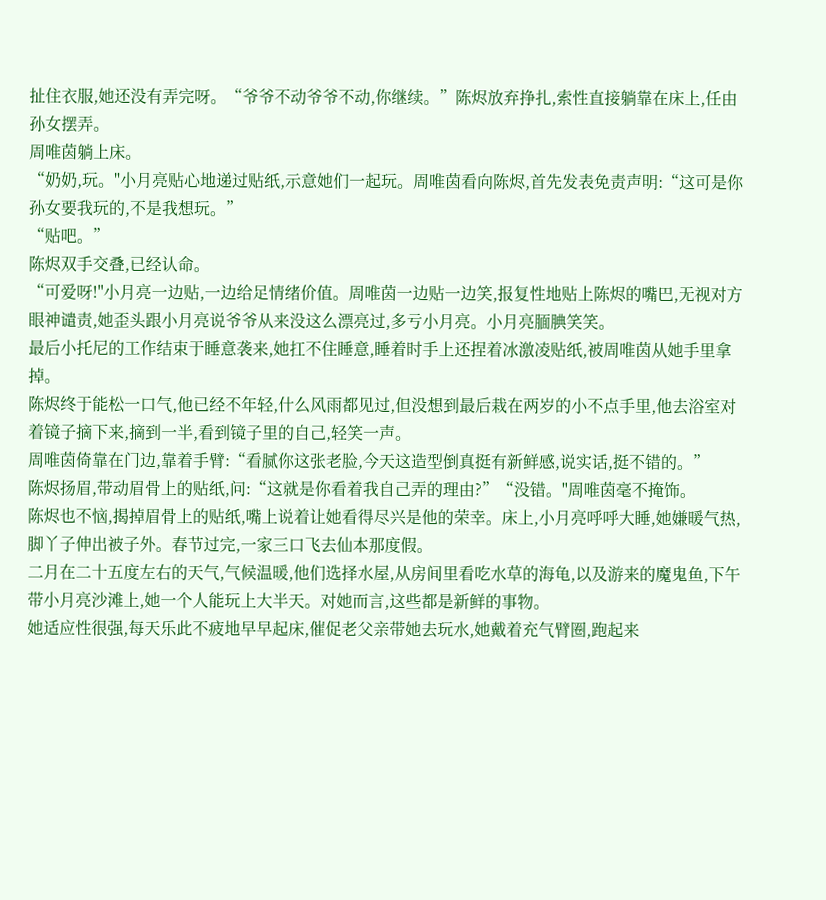扯住衣服,她还没有弄完呀。“爷爷不动爷爷不动,你继续。”陈烬放弃挣扎,索性直接躺靠在床上,任由孙女摆弄。
周唯茵躺上床。
“奶奶,玩。"小月亮贴心地递过贴纸,示意她们一起玩。周唯茵看向陈烬,首先发表免责声明:“这可是你孙女要我玩的,不是我想玩。”
“贴吧。”
陈烬双手交叠,已经认命。
“可爱呀!"小月亮一边贴,一边给足情绪价值。周唯茵一边贴一边笑,报复性地贴上陈烬的嘴巴,无视对方眼神谴责,她歪头跟小月亮说爷爷从来没这么漂亮过,多亏小月亮。小月亮腼腆笑笑。
最后小托尼的工作结束于睡意袭来,她扛不住睡意,睡着时手上还捏着冰激凌贴纸,被周唯茵从她手里拿掉。
陈烬终于能松一口气,他已经不年轻,什么风雨都见过,但没想到最后栽在两岁的小不点手里,他去浴室对着镜子摘下来,摘到一半,看到镜子里的自己,轻笑一声。
周唯茵倚靠在门边,靠着手臂:“看腻你这张老脸,今天这造型倒真挺有新鲜感,说实话,挺不错的。”
陈烬扬眉,带动眉骨上的贴纸,问:“这就是你看着我自己弄的理由?”“没错。"周唯茵毫不掩饰。
陈烬也不恼,揭掉眉骨上的贴纸,嘴上说着让她看得尽兴是他的荣幸。床上,小月亮呼呼大睡,她嫌暖气热,脚丫子伸出被子外。春节过完,一家三口飞去仙本那度假。
二月在二十五度左右的天气,气候温暖,他们选择水屋,从房间里看吃水草的海龟,以及游来的魔鬼鱼,下午带小月亮沙滩上,她一个人能玩上大半天。对她而言,这些都是新鲜的事物。
她适应性很强,每天乐此不疲地早早起床,催促老父亲带她去玩水,她戴着充气臂圈,跑起来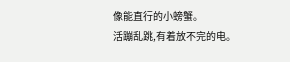像能直行的小螃蟹。
活蹦乱跳,有着放不完的电。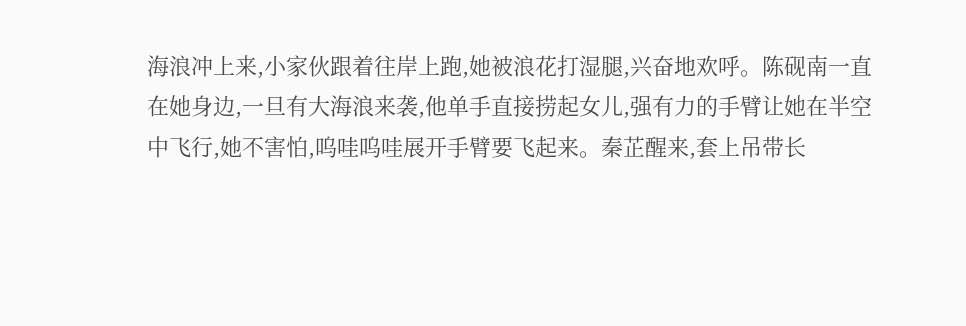海浪冲上来,小家伙跟着往岸上跑,她被浪花打湿腿,兴奋地欢呼。陈砚南一直在她身边,一旦有大海浪来袭,他单手直接捞起女儿,强有力的手臂让她在半空中飞行,她不害怕,呜哇呜哇展开手臂要飞起来。秦芷醒来,套上吊带长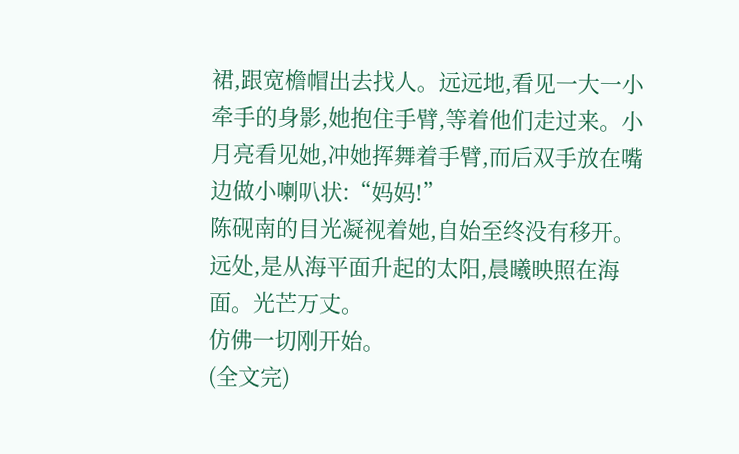裙,跟宽檐帽出去找人。远远地,看见一大一小牵手的身影,她抱住手臂,等着他们走过来。小月亮看见她,冲她挥舞着手臂,而后双手放在嘴边做小喇叭状:“妈妈!”
陈砚南的目光凝视着她,自始至终没有移开。远处,是从海平面升起的太阳,晨曦映照在海面。光芒万丈。
仿佛一切刚开始。
(全文完)